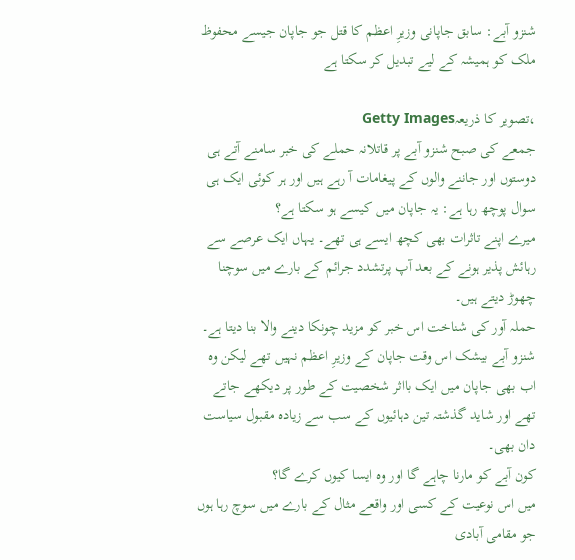شنزو آبے: سابق جاپانی وزیرِ اعظم کا قتل جو جاپان جیسے محفوظ ملک کو ہمیشہ کے لیے تبدیل کر سکتا ہے

،تصویر کا ذریعہGetty Images
جمعے کی صبح شنزو آبے پر قاتلانہ حملے کی خبر سامنے آتے ہی دوستوں اور جاننے والوں کے پیغامات آ رہے ہیں اور ہر کوئی ایک ہی سوال پوچھ رہا ہے: یہ جاپان میں کیسے ہو سکتا ہے؟
میرے اپنے تاثرات بھی کچھ ایسے ہی تھے۔ یہاں ایک عرصے سے رہائش پذیر ہونے کے بعد آپ پرتشدد جرائم کے بارے میں سوچنا چھوڑ دیتے ہیں۔
حملہ آور کی شناخت اس خبر کو مزید چونکا دینے والا بنا دیتا ہے۔ شنزو آبے بیشک اس وقت جاپان کے وزیرِ اعظم نہیں تھے لیکن وہ اب بھی جاپان میں ایک بااثر شخصیت کے طور پر دیکھے جاتے تھے اور شاید گذشتہ تین دہائیوں کے سب سے زیادہ مقبول سیاست دان بھی۔
کون آبے کو مارنا چاہے گا اور وہ ایسا کیوں کرے گا؟
میں اس نوعیت کے کسی اور واقعے مثال کے بارے میں سوچ رہا ہوں جو مقامی آبادی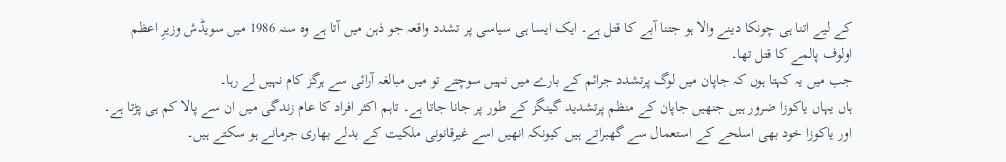کے لیے اتنا ہی چونکا دینے والا ہو جتنا آبے کا قتل ہے۔ ایک ایسا ہی سیاسی پر تشدد واقعہ جو ذہن میں آتا ہے وہ سنہ 1986 میں سویڈش وزیرِ اعظم اولوف پالمے کا قتل تھا۔
جب میں یہ کہتا ہوں کہ جاپان میں لوگ پرتشدد جرائم کے بارے میں نہیں سوچتے تو میں مبالغہ آرائی سے ہرگز کام نہیں لے رہا۔
ہاں یہاں یاکوزا ضرور ہیں جنھیں جاپان کے منظم پرتشدید گینگز کے طور پر جانا جاتا ہے۔ تاہم اکثر افراد کا عام زندگی میں ان سے پالا کم ہی پڑتا ہے۔
اور یاکوزا خود بھی اسلحے کے استعمال سے گھبراتے ہیں کیونکہ انھیں اسے غیرقانونی ملکیت کے بدلے بھاری جرمانے ہو سکتے ہیں۔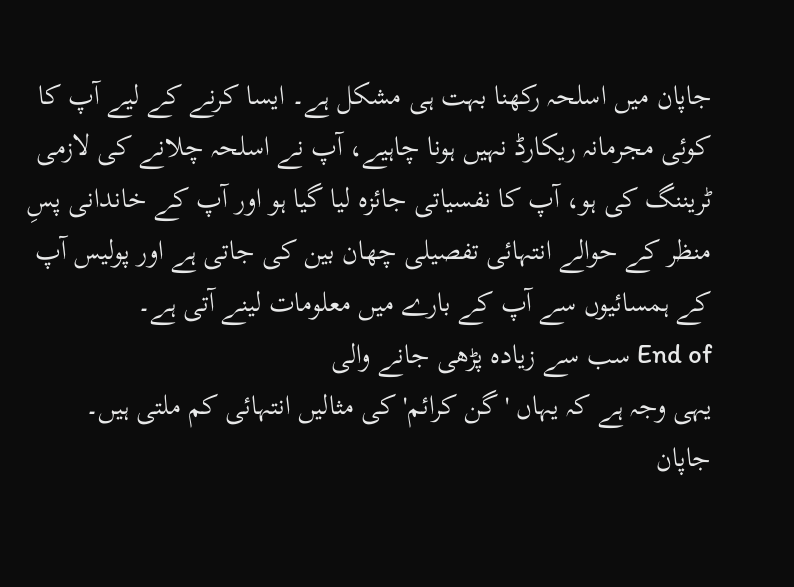جاپان میں اسلحہ رکھنا بہت ہی مشکل ہے۔ ایسا کرنے کے لیے آپ کا کوئی مجرمانہ ریکارڈ نہیں ہونا چاہیے، آپ نے اسلحہ چلانے کی لازمی ٹریننگ کی ہو، آپ کا نفسیاتی جائزہ لیا گیا ہو اور آپ کے خاندانی پسِ منظر کے حوالے انتہائی تفصیلی چھان بین کی جاتی ہے اور پولیس آپ کے ہمسائیوں سے آپ کے بارے میں معلومات لینے آتی ہے۔
End of سب سے زیادہ پڑھی جانے والی
یہی وجہ ہے کہ یہاں 'گن کرائم' کی مثالیں انتہائی کم ملتی ہیں۔ جاپان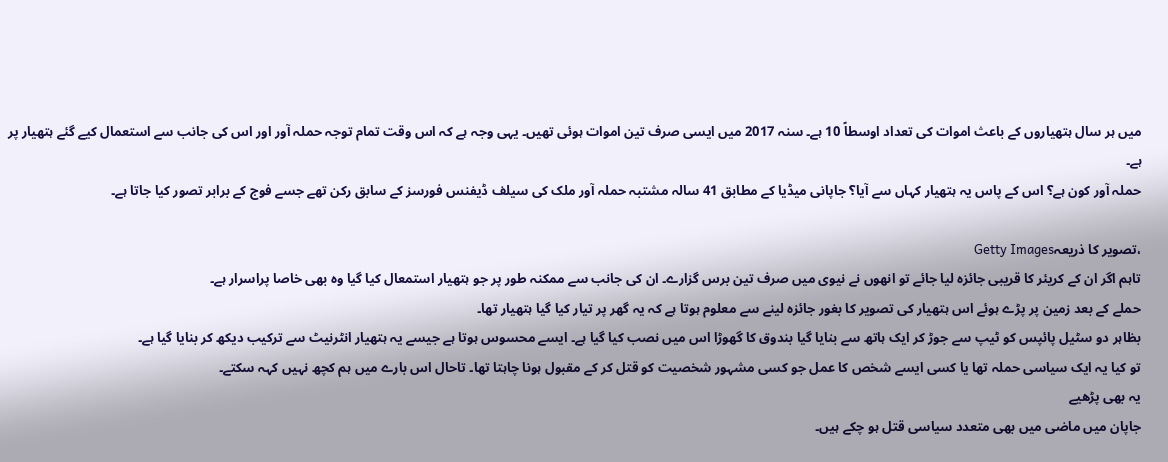میں ہر سال ہتھیاروں کے باعث اموات کی تعداد اوسطاً 10 ہے۔ سنہ 2017 میں ایسی صرف تین اموات ہوئی تھیں۔ یہی وجہ ہے کہ اس وقت تمام توجہ حملہ آور اور اس کی جانب سے استعمال کیے گئے ہتھیار پر ہے۔
حملہ آور کون ہے؟ اس کے پاس یہ ہتھیار کہاں سے آیا؟ جاپانی میڈیا کے مطابق 41 سالہ مشتبہ حملہ آور ملک کی سیلف ڈیفنس فورسز کے سابق رکن تھے جسے فوج کے برابر تصور کیا جاتا ہے۔

،تصویر کا ذریعہGetty Images
تاہم اگر ان کے کریئر کا قریبی جائزہ لیا جائے تو انھوں نے نیوی میں صرف تین برس گزارے۔ ان کی جانب سے ممکنہ طور پر جو ہتھیار استمعال کیا گیا وہ بھی خاصا پراسرار ہے۔
حملے کے بعد زمین پر پڑے ہوئے اس ہتھیار کی تصویر کا بغور جائزہ لینے سے معلوم ہوتا ہے کہ یہ گھر پر تیار کیا گیا ہتھیار تھا۔
بظاہر دو سٹیل پائپس کو ٹیپ سے جوڑ کر ایک ہاتھ سے بنایا گیا بندوق کا گھوڑا اس میں نصب کیا گیا ہے۔ ایسے محسوس ہوتا ہے جیسے یہ ہتھیار انٹرنیٹ سے ترکیب دیکھ کر بنایا گیا ہے۔
تو کیا یہ ایک سیاسی حملہ تھا یا کسی ایسے شخص کا عمل جو کسی مشہور شخصیت کو قتل کر کے مقبول ہونا چاہتا تھا۔ تاحال اس بارے میں ہم کچھ نہیں کہہ سکتے۔
یہ بھی پڑھیے
جاپان میں ماضی میں بھی متعدد سیاسی قتل ہو چکے ہیں۔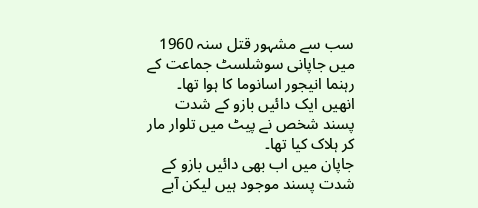سب سے مشہور قتل سنہ 1960 میں جاپانی سوشلسٹ جماعت کے رہنما انیجور اسانوما کا ہوا تھا۔ انھیں ایک دائیں بازو کے شدت پسند شخص نے پیٹ میں تلوار مار کر ہلاک کیا تھا۔
جاپان میں اب بھی دائیں بازو کے شدت پسند موجود ہیں لیکن آبے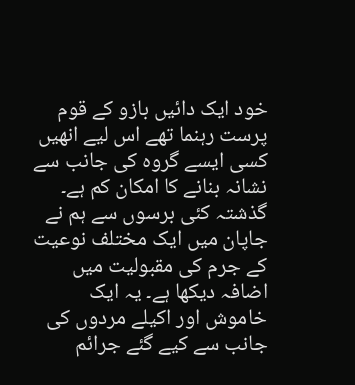خود ایک دائیں بازو کے قوم پرست رہنما تھے اس لیے انھیں کسی ایسے گروہ کی جانب سے نشانہ بنانے کا امکان کم ہے۔
گذشتہ کئی برسوں سے ہم نے جاپان میں ایک مختلف نوعیت کے جرم کی مقبولیت میں اضافہ دیکھا ہے۔ یہ ایک خاموش اور اکیلے مردوں کی جانب سے کیے گئے جرائم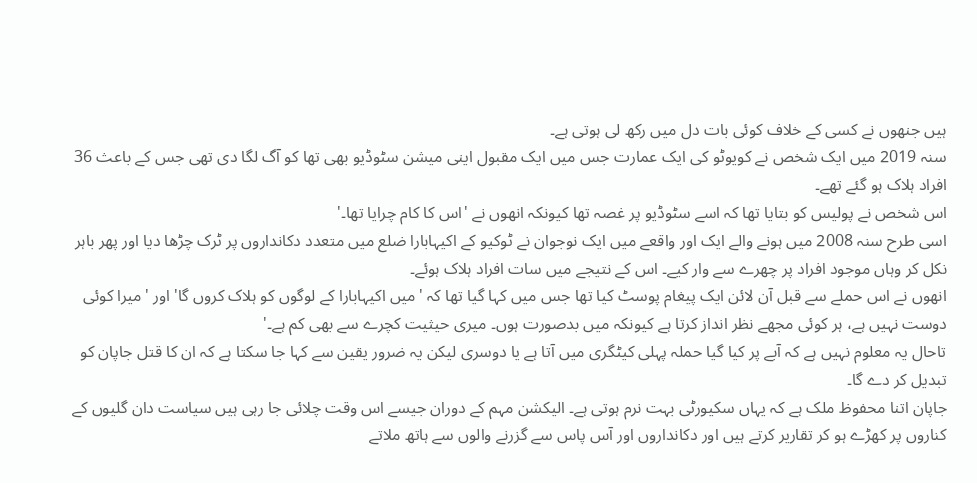ہیں جنھوں نے کسی کے خلاف کوئی بات دل میں رکھ لی ہوتی ہے۔
سنہ 2019 میں ایک شخص نے کویوٹو کی ایک عمارت جس میں ایک مقبول اینی میشن سٹوڈیو بھی تھا کو آگ لگا دی تھی جس کے باعث 36 افراد ہلاک ہو گئے تھے۔
اس شخص نے پولیس کو بتایا تھا کہ اسے سٹوڈیو پر غصہ تھا کیونکہ انھوں نے 'اس کا کام چرایا تھا۔'
اسی طرح سنہ 2008 میں ہونے والے ایک اور واقعے میں ایک نوجوان نے ٹوکیو کے اکیہابارا ضلع میں متعدد دکانداروں پر ٹرک چڑھا دیا اور پھر باہر نکل کر وہاں موجود افراد پر چھرے سے وار کیے۔ اس کے نتیجے میں سات افراد ہلاک ہوئے۔
انھوں نے اس حملے سے قبل آن لائن ایک پیغام پوسٹ کیا تھا جس میں کہا گیا تھا کہ 'میں اکیہابارا کے لوگوں کو ہلاک کروں گا' اور 'میرا کوئی دوست نہیں ہے، ہر کوئی مجھے نظر انداز کرتا ہے کیونکہ میں بدصورت ہوں۔ میری حیثیت کچرے سے بھی کم ہے۔'
تاحال یہ معلوم نہیں ہے کہ آبے پر کیا گیا حملہ پہلی کیٹگری میں آتا ہے یا دوسری لیکن یہ ضرور یقین سے کہا جا سکتا ہے کہ ان کا قتل جاپان کو تبدیل کر دے گا۔
جاپان اتنا محفوظ ملک ہے کہ یہاں سکیورٹی بہت نرم ہوتی ہے۔ الیکشن مہم کے دوران جیسے اس وقت چلائی جا رہی ہیں سیاست دان گلیوں کے کناروں پر کھڑے ہو کر تقاریر کرتے ہیں اور دکانداروں اور آس پاس سے گزرنے والوں سے ہاتھ ملاتے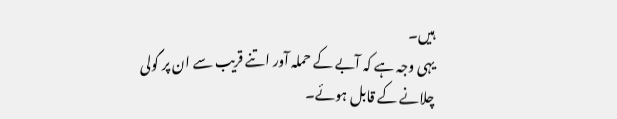ہیں۔
یہی وجہ ہے کہ آبے کے حملہ آور اتنے قریب سے ان پر گولی چلانے کے قابل ہوئے۔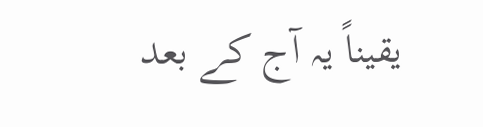یقیناً یہ آج کے بعد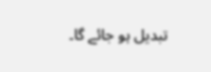تبدیل ہو جائے گا۔